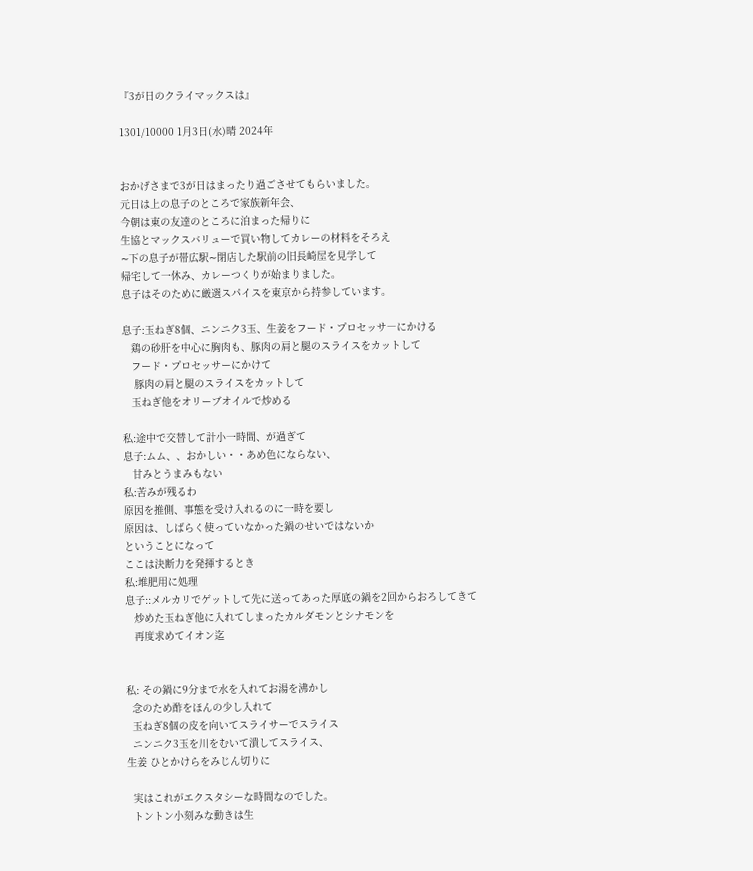『3が日のクライマックスは』

1301/10000 1月3日(水)晴 2024年


おかげさまで3が日はまったり過ごさせてもらいました。
元日は上の息子のところで家族新年会、
今朝は東の友達のところに泊まった帰りに
生協とマックスバリューで買い物してカレーの材料をそろえ
∼下の息子が帯広駅∼閉店した駅前の旧長崎屋を見学して
帰宅して一休み、カレーつくりが始まりました。
息子はそのために厳選スパイスを東京から持参しています。

息子:玉ねぎ8個、ニンニク3玉、生姜をフード・プロセッサ―にかける
   鶏の砂肝を中心に胸肉も、豚肉の肩と腿のスライスをカットして
   フード・プロセッサーにかけて
    豚肉の肩と腿のスライスをカットして
   玉ねぎ他をオリーブオイルで炒める

私:途中で交替して計小一時間、が過ぎて
息子:ムム、、おかしい・・あめ色にならない、
   甘みとうまみもない
私:苦みが残るわ
原因を推側、事態を受け入れるのに一時を要し
原因は、しばらく使っていなかった鍋のせいではないか
ということになって
ここは決断力を発揮するとき
私:堆肥用に処理
息子::メルカリでゲットして先に送ってあった厚底の鍋を2回からおろしてきて
   炒めた玉ねぎ他に入れてしまったカルダモンとシナモンを
   再度求めてイオン迄


私: その鍋に9分まで水を入れてお湯を沸かし
  念のため酢をほんの少し入れて
  玉ねぎ8個の皮を向いてスライサーでスライス
  ニンニク3玉を川をむいて潰してスライス、
生姜 ひとかけらをみじん切りに

  実はこれがエクスタシーな時間なのでした。
  トントン小刻みな動きは生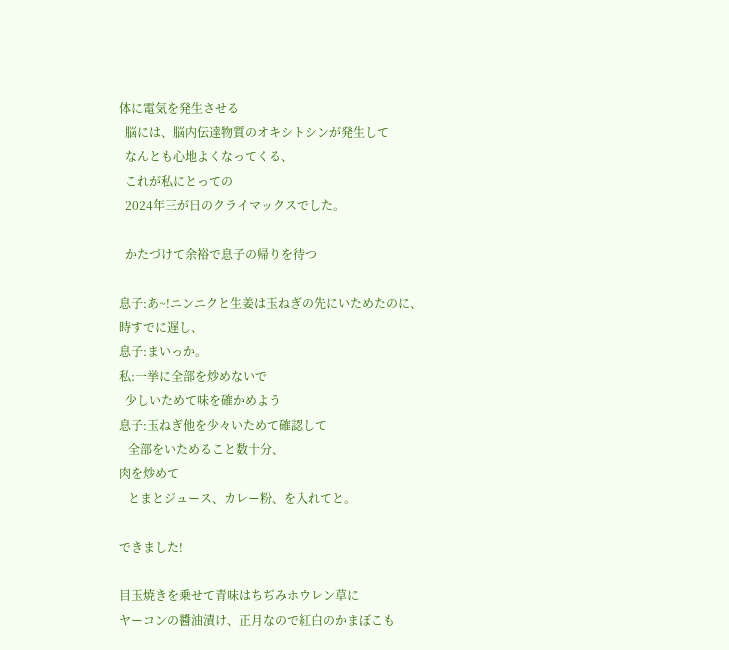体に電気を発生させる
  脳には、脳内伝達物質のオキシトシンが発生して
  なんとも心地よくなってくる、
  これが私にとっての
  2024年三が日のクライマックスでした。

  かたづけて余裕で息子の帰りを待つ

息子:あ~!ニンニクと生姜は玉ねぎの先にいためたのに、
時すでに遅し、
息子:まいっか。
私:一挙に全部を炒めないで
  少しいためて味を確かめよう
息子:玉ねぎ他を少々いためて確認して
   全部をいためること数十分、
肉を炒めて
   とまとジュース、カレー粉、を入れてと。

できました!

目玉焼きを乗せて青味はちぢみホウレン草に
ヤーコンの醬油漬け、正月なので紅白のかまぼこも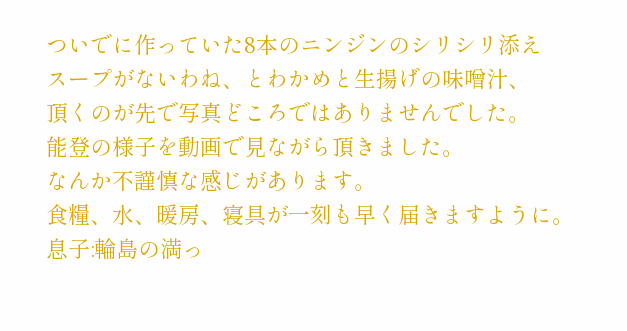ついでに作っていた8本のニンジンのシリシリ添え
スープがないわね、とわかめと生揚げの味噌汁、
頂くのが先で写真どころではありませんでした。
能登の様子を動画で見ながら頂きました。
なんか不謹慎な感じがあります。
食糧、水、暖房、寝具が一刻も早く届きますように。
息子:輪島の満っ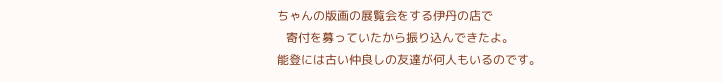ちゃんの版画の展覧会をする伊丹の店で
   寄付を募っていたから振り込んできたよ。
能登には古い仲良しの友達が何人もいるのです。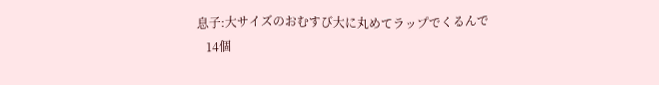息子:大サイズのおむすび大に丸めてラップでくるんで
   14個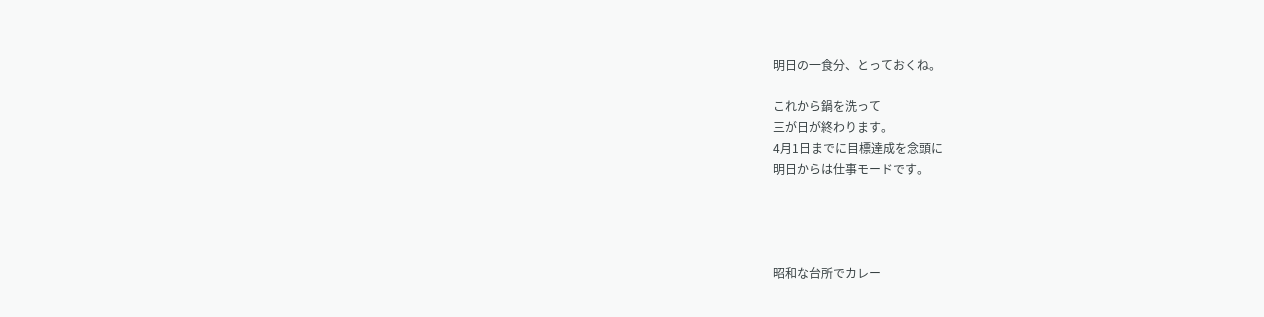明日の一食分、とっておくね。

これから鍋を洗って
三が日が終わります。
4月1日までに目標達成を念頭に
明日からは仕事モードです。




昭和な台所でカレー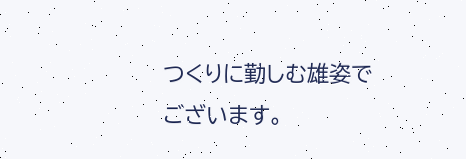つくりに勤しむ雄姿でございます。